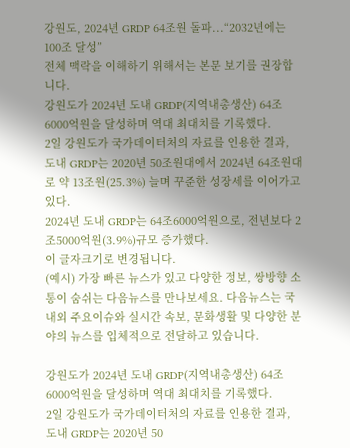강원도, 2024년 GRDP 64조원 돌파...“2032년에는 100조 달성”
전체 맥락을 이해하기 위해서는 본문 보기를 권장합니다.
강원도가 2024년 도내 GRDP(지역내총생산) 64조6000억원을 달성하며 역대 최대치를 기록했다.
2일 강원도가 국가데이터처의 자료를 인용한 결과, 도내 GRDP는 2020년 50조원대에서 2024년 64조원대로 약 13조원(25.3%) 늘며 꾸준한 성장세를 이어가고 있다.
2024년 도내 GRDP는 64조6000억원으로, 전년보다 2조5000억원(3.9%)규모 증가했다.
이 글자크기로 변경됩니다.
(예시) 가장 빠른 뉴스가 있고 다양한 정보, 쌍방향 소통이 숨쉬는 다음뉴스를 만나보세요. 다음뉴스는 국내외 주요이슈와 실시간 속보, 문화생활 및 다양한 분야의 뉴스를 입체적으로 전달하고 있습니다.

강원도가 2024년 도내 GRDP(지역내총생산) 64조6000억원을 달성하며 역대 최대치를 기록했다.
2일 강원도가 국가데이터처의 자료를 인용한 결과, 도내 GRDP는 2020년 50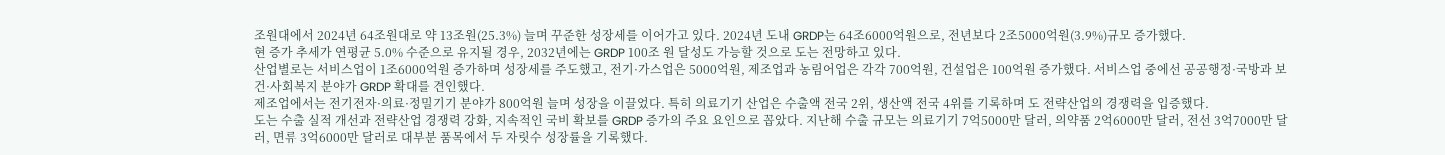조원대에서 2024년 64조원대로 약 13조원(25.3%) 늘며 꾸준한 성장세를 이어가고 있다. 2024년 도내 GRDP는 64조6000억원으로, 전년보다 2조5000억원(3.9%)규모 증가했다.
현 증가 추세가 연평균 5.0% 수준으로 유지될 경우, 2032년에는 GRDP 100조 원 달성도 가능할 것으로 도는 전망하고 있다.
산업별로는 서비스업이 1조6000억원 증가하며 성장세를 주도했고, 전기·가스업은 5000억원, 제조업과 농림어업은 각각 700억원, 건설업은 100억원 증가했다. 서비스업 중에선 공공행정·국방과 보건·사회복지 분야가 GRDP 확대를 견인했다.
제조업에서는 전기전자·의료·정밀기기 분야가 800억원 늘며 성장을 이끌었다. 특히 의료기기 산업은 수출액 전국 2위, 생산액 전국 4위를 기록하며 도 전략산업의 경쟁력을 입증했다.
도는 수출 실적 개선과 전략산업 경쟁력 강화, 지속적인 국비 확보를 GRDP 증가의 주요 요인으로 꼽았다. 지난해 수출 규모는 의료기기 7억5000만 달러, 의약품 2억6000만 달러, 전선 3억7000만 달러, 면류 3억6000만 달러로 대부분 품목에서 두 자릿수 성장률을 기록했다.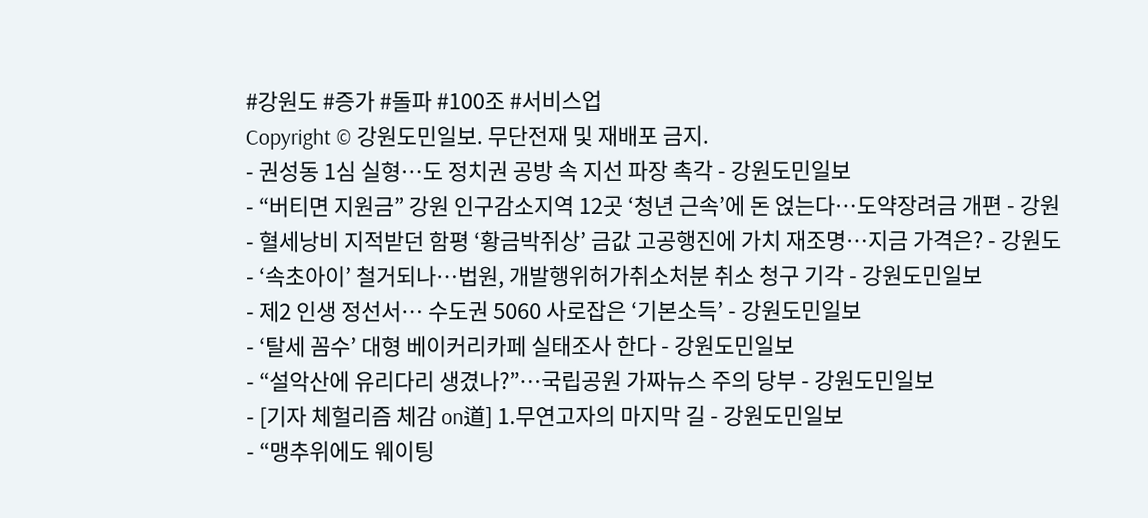#강원도 #증가 #돌파 #100조 #서비스업
Copyright © 강원도민일보. 무단전재 및 재배포 금지.
- 권성동 1심 실형…도 정치권 공방 속 지선 파장 촉각 - 강원도민일보
- “버티면 지원금” 강원 인구감소지역 12곳 ‘청년 근속’에 돈 얹는다…도약장려금 개편 - 강원
- 혈세낭비 지적받던 함평 ‘황금박쥐상’ 금값 고공행진에 가치 재조명…지금 가격은? - 강원도
- ‘속초아이’ 철거되나…법원, 개발행위허가취소처분 취소 청구 기각 - 강원도민일보
- 제2 인생 정선서… 수도권 5060 사로잡은 ‘기본소득’ - 강원도민일보
- ‘탈세 꼼수’ 대형 베이커리카페 실태조사 한다 - 강원도민일보
- “설악산에 유리다리 생겼나?”…국립공원 가짜뉴스 주의 당부 - 강원도민일보
- [기자 체헐리즘 체감 on道] 1.무연고자의 마지막 길 - 강원도민일보
- “맹추위에도 웨이팅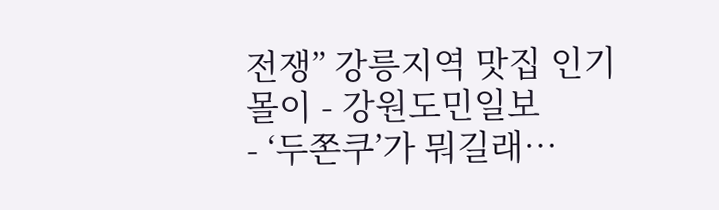전쟁” 강릉지역 맛집 인기몰이 - 강원도민일보
- ‘두쫀쿠’가 뭐길래…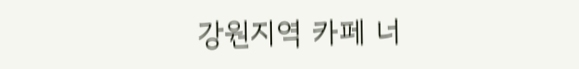강원지역 카페 너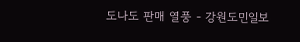도나도 판매 열풍 - 강원도민일보